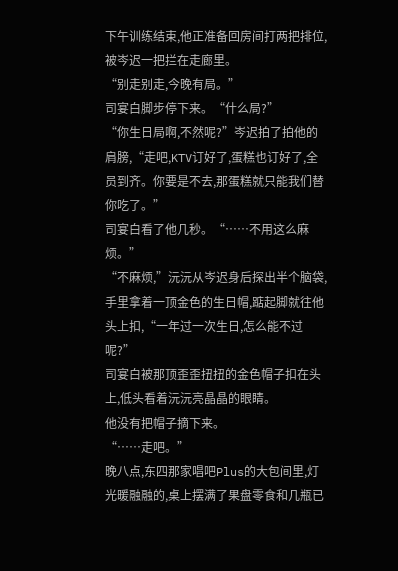下午训练结束,他正准备回房间打两把排位,被岑迟一把拦在走廊里。
“别走别走,今晚有局。”
司宴白脚步停下来。“什么局?”
“你生日局啊,不然呢?”岑迟拍了拍他的肩膀,“走吧,KTV订好了,蛋糕也订好了,全员到齐。你要是不去,那蛋糕就只能我们替你吃了。”
司宴白看了他几秒。“……不用这么麻烦。”
“不麻烦,”沅沅从岑迟身后探出半个脑袋,手里拿着一顶金色的生日帽,踮起脚就往他头上扣,“一年过一次生日,怎么能不过呢?”
司宴白被那顶歪歪扭扭的金色帽子扣在头上,低头看着沅沅亮晶晶的眼睛。
他没有把帽子摘下来。
“……走吧。”
晚八点,东四那家唱吧Plus的大包间里,灯光暖融融的,桌上摆满了果盘零食和几瓶已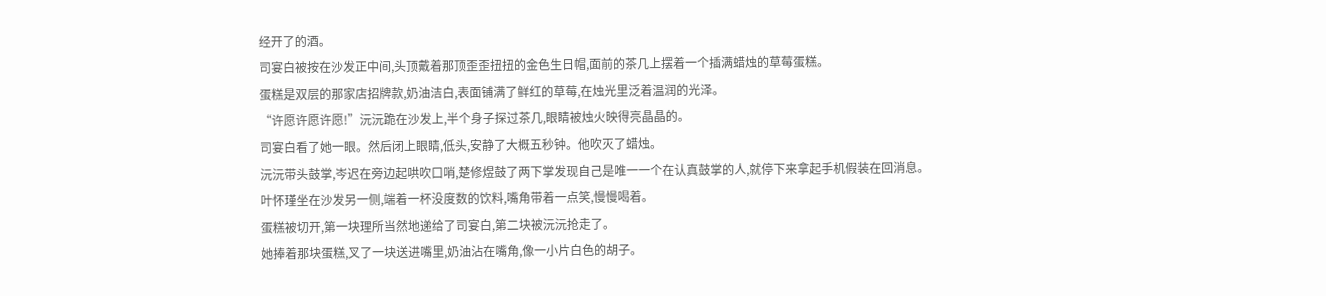经开了的酒。
司宴白被按在沙发正中间,头顶戴着那顶歪歪扭扭的金色生日帽,面前的茶几上摆着一个插满蜡烛的草莓蛋糕。
蛋糕是双层的那家店招牌款,奶油洁白,表面铺满了鲜红的草莓,在烛光里泛着温润的光泽。
“许愿许愿许愿!”沅沅跪在沙发上,半个身子探过茶几,眼睛被烛火映得亮晶晶的。
司宴白看了她一眼。然后闭上眼睛,低头,安静了大概五秒钟。他吹灭了蜡烛。
沅沅带头鼓掌,岑迟在旁边起哄吹口哨,楚修煜鼓了两下掌发现自己是唯一一个在认真鼓掌的人,就停下来拿起手机假装在回消息。
叶怀瑾坐在沙发另一侧,端着一杯没度数的饮料,嘴角带着一点笑,慢慢喝着。
蛋糕被切开,第一块理所当然地递给了司宴白,第二块被沅沅抢走了。
她捧着那块蛋糕,叉了一块送进嘴里,奶油沾在嘴角,像一小片白色的胡子。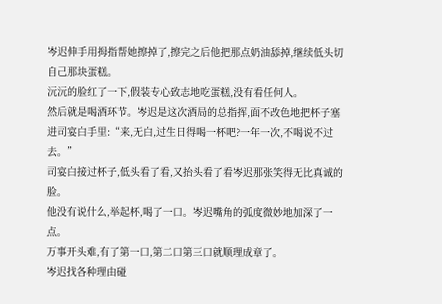岑迟伸手用拇指帮她擦掉了,擦完之后他把那点奶油舔掉,继续低头切自己那块蛋糕。
沅沅的脸红了一下,假装专心致志地吃蛋糕,没有看任何人。
然后就是喝酒环节。岑迟是这次酒局的总指挥,面不改色地把杯子塞进司宴白手里:“来,无白,过生日得喝一杯吧?一年一次,不喝说不过去。”
司宴白接过杯子,低头看了看,又抬头看了看岑迟那张笑得无比真诚的脸。
他没有说什么,举起杯,喝了一口。岑迟嘴角的弧度微妙地加深了一点。
万事开头难,有了第一口,第二口第三口就顺理成章了。
岑迟找各种理由碰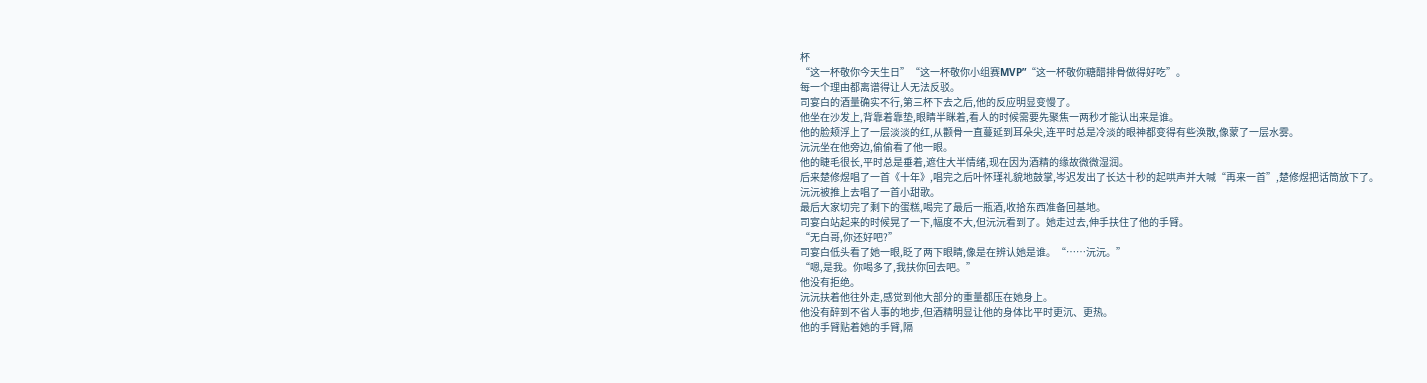杯
“这一杯敬你今天生日”“这一杯敬你小组赛MVP”“这一杯敬你糖醋排骨做得好吃”。
每一个理由都离谱得让人无法反驳。
司宴白的酒量确实不行,第三杯下去之后,他的反应明显变慢了。
他坐在沙发上,背靠着靠垫,眼睛半眯着,看人的时候需要先聚焦一两秒才能认出来是谁。
他的脸颊浮上了一层淡淡的红,从颧骨一直蔓延到耳朵尖,连平时总是冷淡的眼神都变得有些涣散,像蒙了一层水雾。
沅沅坐在他旁边,偷偷看了他一眼。
他的睫毛很长,平时总是垂着,遮住大半情绪,现在因为酒精的缘故微微湿润。
后来楚修煜唱了一首《十年》,唱完之后叶怀瑾礼貌地鼓掌,岑迟发出了长达十秒的起哄声并大喊“再来一首”,楚修煜把话筒放下了。
沅沅被推上去唱了一首小甜歌。
最后大家切完了剩下的蛋糕,喝完了最后一瓶酒,收拾东西准备回基地。
司宴白站起来的时候晃了一下,幅度不大,但沅沅看到了。她走过去,伸手扶住了他的手臂。
“无白哥,你还好吧?”
司宴白低头看了她一眼,眨了两下眼睛,像是在辨认她是谁。“……沅沅。”
“嗯,是我。你喝多了,我扶你回去吧。”
他没有拒绝。
沅沅扶着他往外走,感觉到他大部分的重量都压在她身上。
他没有醉到不省人事的地步,但酒精明显让他的身体比平时更沉、更热。
他的手臂贴着她的手臂,隔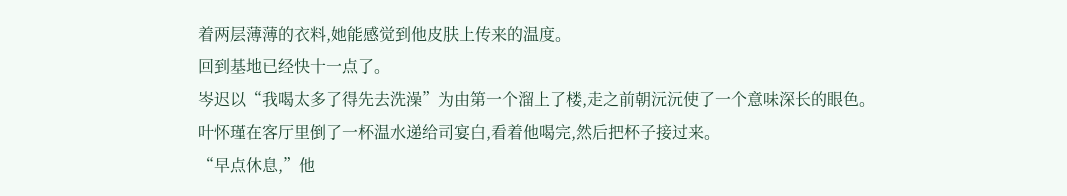着两层薄薄的衣料,她能感觉到他皮肤上传来的温度。
回到基地已经快十一点了。
岑迟以“我喝太多了得先去洗澡”为由第一个溜上了楼,走之前朝沅沅使了一个意味深长的眼色。
叶怀瑾在客厅里倒了一杯温水递给司宴白,看着他喝完,然后把杯子接过来。
“早点休息,”他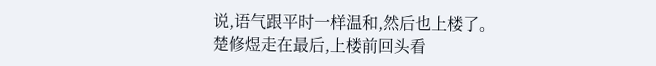说,语气跟平时一样温和,然后也上楼了。
楚修煜走在最后,上楼前回头看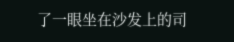了一眼坐在沙发上的司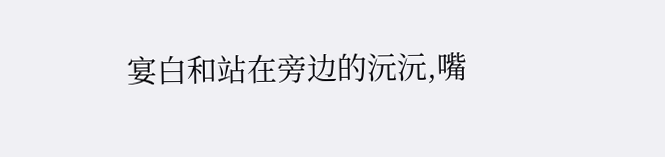宴白和站在旁边的沅沅,嘴